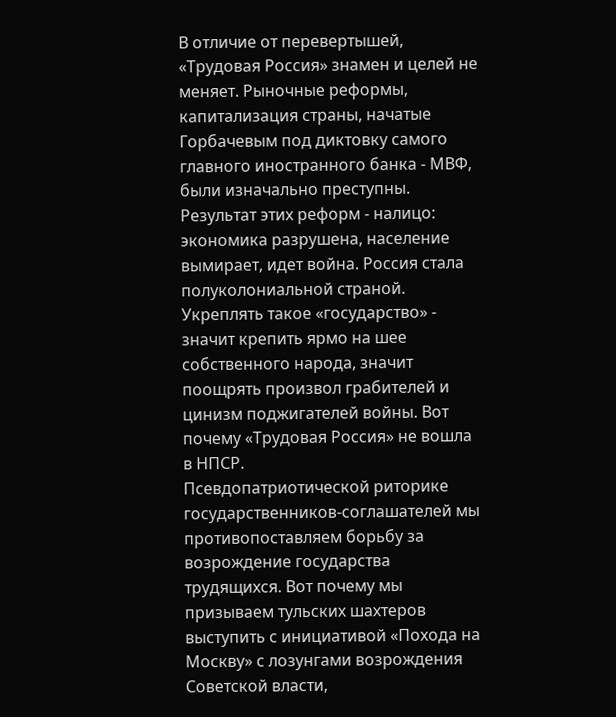В отличие от перевертышей, «Трудовая Россия» знамен и целей не меняет. Рыночные реформы, капитализация страны, начатые Горбачевым под диктовку самого главного иностранного банка - МВФ, были изначально преступны. Результат этих реформ - налицо: экономика разрушена, население вымирает, идет война. Россия стала полуколониальной страной. Укреплять такое «государство» - значит крепить ярмо на шее собственного народа, значит поощрять произвол грабителей и цинизм поджигателей войны. Вот почему «Трудовая Россия» не вошла в НПСР.
Псевдопатриотической риторике государственников-соглашателей мы противопоставляем борьбу за возрождение государства трудящихся. Вот почему мы призываем тульских шахтеров выступить с инициативой «Похода на Москву» с лозунгами возрождения Советской власти,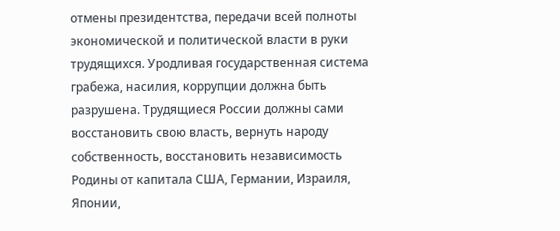отмены президентства, передачи всей полноты экономической и политической власти в руки трудящихся. Уродливая государственная система грабежа, насилия, коррупции должна быть разрушена. Трудящиеся России должны сами восстановить свою власть, вернуть народу собственность, восстановить независимость Родины от капитала США, Германии, Израиля, Японии,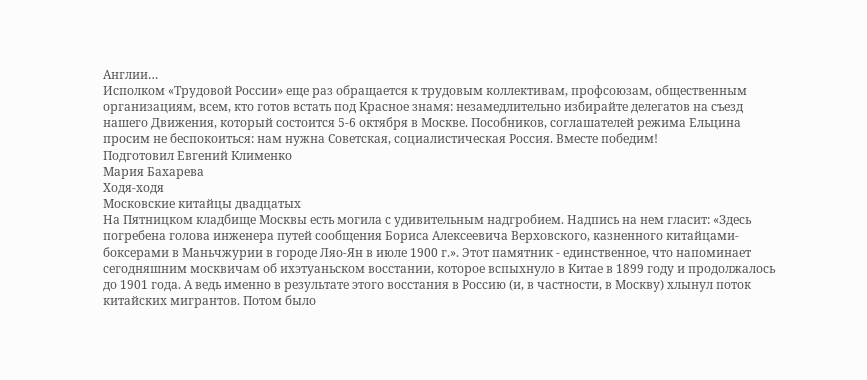Англии…
Исполком «Трудовой России» еще раз обращается к трудовым коллективам, профсоюзам, общественным организациям, всем, кто готов встать под Красное знамя: незамедлительно избирайте делегатов на съезд нашего Движения, который состоится 5-6 октября в Москве. Пособников, соглашателей режима Ельцина просим не беспокоиться: нам нужна Советская, социалистическая Россия. Вместе победим!
Подготовил Евгений Клименко
Мария Бахарева
Ходя-ходя
Московские китайцы двадцатых
На Пятницком кладбище Москвы есть могила с удивительным надгробием. Надпись на нем гласит: «Здесь погребена голова инженера путей сообщения Бориса Алексеевича Верховского, казненного китайцами-боксерами в Маньчжурии в городе Ляо-Ян в июле 1900 г.». Этот памятник - единственное, что напоминает сегодняшним москвичам об ихэтуаньском восстании, которое вспыхнуло в Китае в 1899 году и продолжалось до 1901 года. А ведь именно в результате этого восстания в Россию (и, в частности, в Москву) хлынул поток китайских мигрантов. Потом было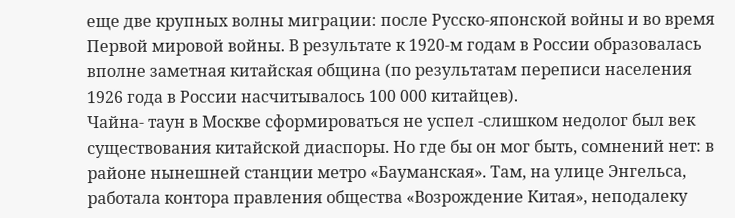еще две крупных волны миграции: после Русско-японской войны и во время Первой мировой войны. В результате к 1920-м годам в России образовалась вполне заметная китайская община (по результатам переписи населения 1926 года в России насчитывалось 100 000 китайцев).
Чайна- таун в Москве сформироваться не успел -слишком недолог был век существования китайской диаспоры. Но где бы он мог быть, сомнений нет: в районе нынешней станции метро «Бауманская». Там, на улице Энгельса, работала контора правления общества «Возрождение Китая», неподалеку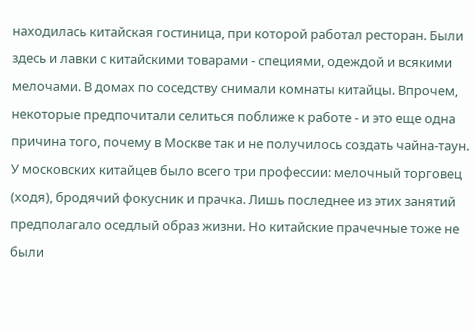находилась китайская гостиница, при которой работал ресторан. Были здесь и лавки с китайскими товарами - специями, одеждой и всякими мелочами. В домах по соседству снимали комнаты китайцы. Впрочем, некоторые предпочитали селиться поближе к работе - и это еще одна причина того, почему в Москве так и не получилось создать чайна-таун. У московских китайцев было всего три профессии: мелочный торговец (ходя), бродячий фокусник и прачка. Лишь последнее из этих занятий предполагало оседлый образ жизни. Но китайские прачечные тоже не были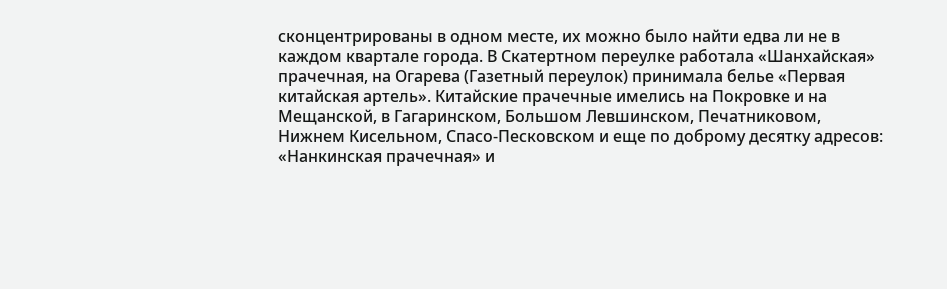сконцентрированы в одном месте, их можно было найти едва ли не в каждом квартале города. В Скатертном переулке работала «Шанхайская» прачечная, на Огарева (Газетный переулок) принимала белье «Первая китайская артель». Китайские прачечные имелись на Покровке и на Мещанской, в Гагаринском, Большом Левшинском, Печатниковом, Нижнем Кисельном, Спасо-Песковском и еще по доброму десятку адресов: «Нанкинская прачечная» и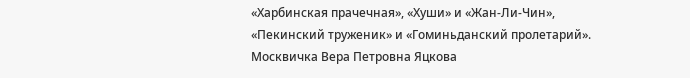«Харбинская прачечная», «Хуши» и «Жан-Ли-Чин», «Пекинский труженик» и «Гоминьданский пролетарий». Москвичка Вера Петровна Яцкова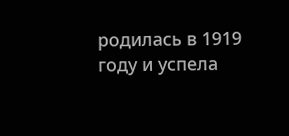родилась в 1919 году и успела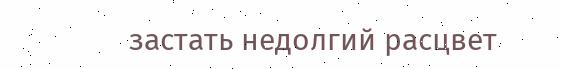застать недолгий расцвет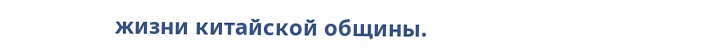жизни китайской общины.